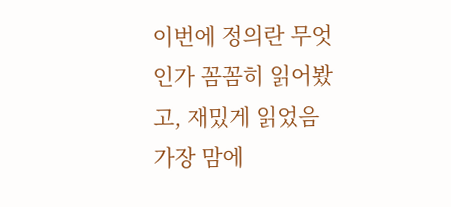이번에 정의란 무엇인가 꼼꼼히 읽어봤고, 재밌게 읽었음
가장 맘에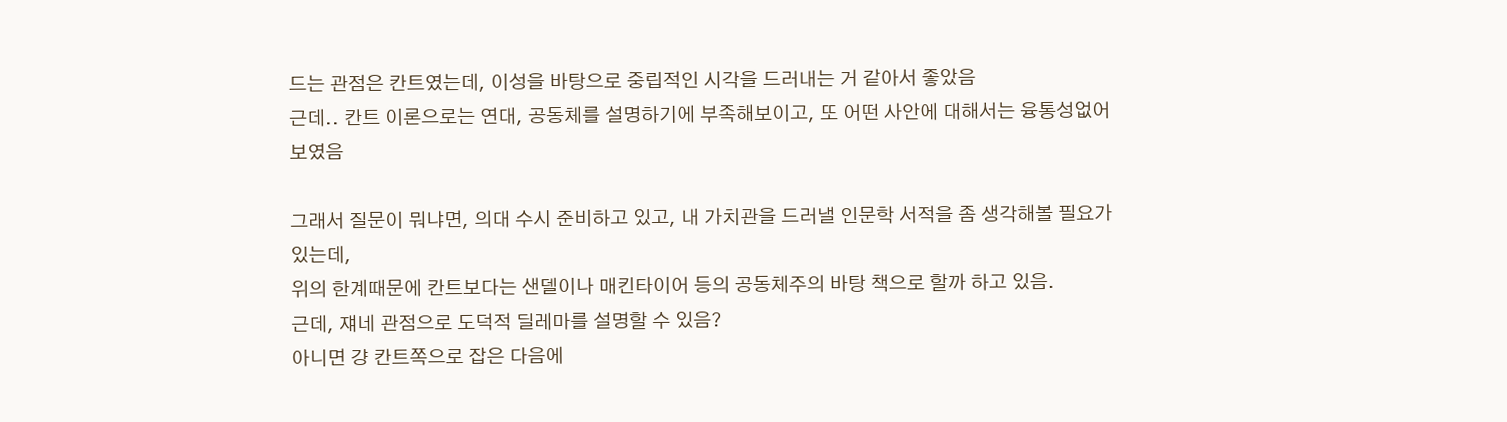드는 관점은 칸트였는데, 이성을 바탕으로 중립적인 시각을 드러내는 거 같아서 좋았음
근데.. 칸트 이론으로는 연대, 공동체를 설명하기에 부족해보이고, 또 어떤 사안에 대해서는 융통성없어 보였음

그래서 질문이 뭐냐면, 의대 수시 준비하고 있고, 내 가치관을 드러낼 인문학 서적을 좀 생각해볼 필요가 있는데,
위의 한계때문에 칸트보다는 샌델이나 매킨타이어 등의 공동체주의 바탕 책으로 할까 하고 있음.
근데, 쟤네 관점으로 도덕적 딜레마를 설명할 수 있음?
아니면 걍 칸트쪽으로 잡은 다음에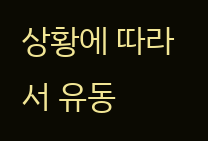상황에 따라서 유동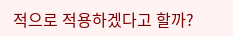적으로 적용하겠다고 할까?